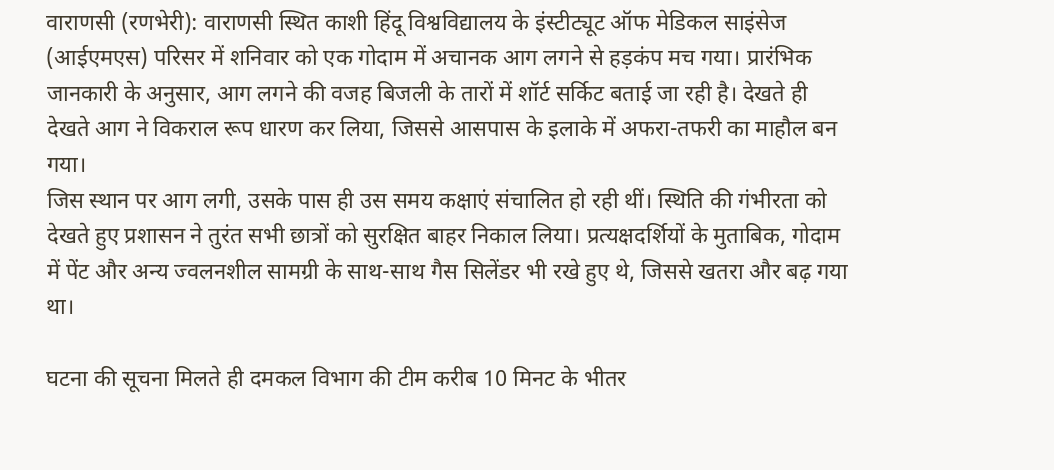वाराणसी (रणभेरी): वाराणसी स्थित काशी हिंदू विश्वविद्यालय के इंस्टीट्यूट ऑफ मेडिकल साइंसेज (आईएमएस) परिसर में शनिवार को एक गोदाम में अचानक आग लगने से हड़कंप मच गया। प्रारंभिक जानकारी के अनुसार, आग लगने की वजह बिजली के तारों में शॉर्ट सर्किट बताई जा रही है। देखते ही देखते आग ने विकराल रूप धारण कर लिया, जिससे आसपास के इलाके में अफरा-तफरी का माहौल बन गया।
जिस स्थान पर आग लगी, उसके पास ही उस समय कक्षाएं संचालित हो रही थीं। स्थिति की गंभीरता को देखते हुए प्रशासन ने तुरंत सभी छात्रों को सुरक्षित बाहर निकाल लिया। प्रत्यक्षदर्शियों के मुताबिक, गोदाम में पेंट और अन्य ज्वलनशील सामग्री के साथ-साथ गैस सिलेंडर भी रखे हुए थे, जिससे खतरा और बढ़ गया था।

घटना की सूचना मिलते ही दमकल विभाग की टीम करीब 10 मिनट के भीतर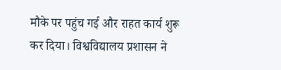मौके पर पहुंच गई और राहत कार्य शुरू कर दिया। विश्वविद्यालय प्रशासन ने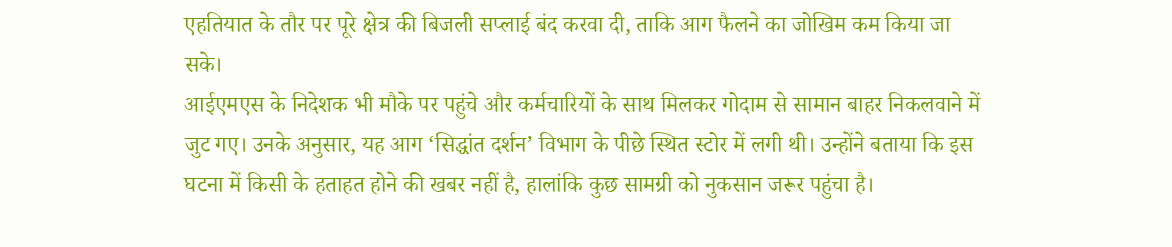एहतियात के तौर पर पूरे क्षेत्र की बिजली सप्लाई बंद करवा दी, ताकि आग फैलने का जोखिम कम किया जा सके।
आईएमएस के निदेशक भी मौके पर पहुंचे और कर्मचारियों के साथ मिलकर गोदाम से सामान बाहर निकलवाने में जुट गए। उनके अनुसार, यह आग ‘सिद्धांत दर्शन’ विभाग के पीछे स्थित स्टोर में लगी थी। उन्होंने बताया कि इस घटना में किसी के हताहत होने की खबर नहीं है, हालांकि कुछ सामग्री को नुकसान जरूर पहुंचा है।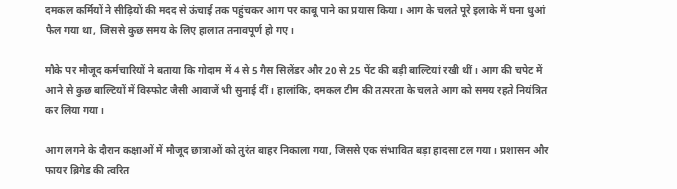दमकल कर्मियों ने सीढ़ियों की मदद से ऊंचाई तक पहुंचकर आग पर काबू पाने का प्रयास किया। आग के चलते पूरे इलाके में घना धुआं फैल गया था, जिससे कुछ समय के लिए हालात तनावपूर्ण हो गए।

मौके पर मौजूद कर्मचारियों ने बताया कि गोदाम में 4 से 5 गैस सिलेंडर और 20 से 25 पेंट की बड़ी बाल्टियां रखी थीं। आग की चपेट में आने से कुछ बाल्टियों में विस्फोट जैसी आवाजें भी सुनाई दीं। हालांकि, दमकल टीम की तत्परता के चलते आग को समय रहते नियंत्रित कर लिया गया।

आग लगने के दौरान कक्षाओं में मौजूद छात्राओं को तुरंत बाहर निकाला गया, जिससे एक संभावित बड़ा हादसा टल गया। प्रशासन और फायर ब्रिगेड की त्वरित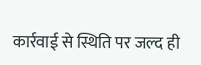कार्रवाई से स्थिति पर जल्द ही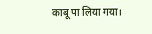काबू पा लिया गया।